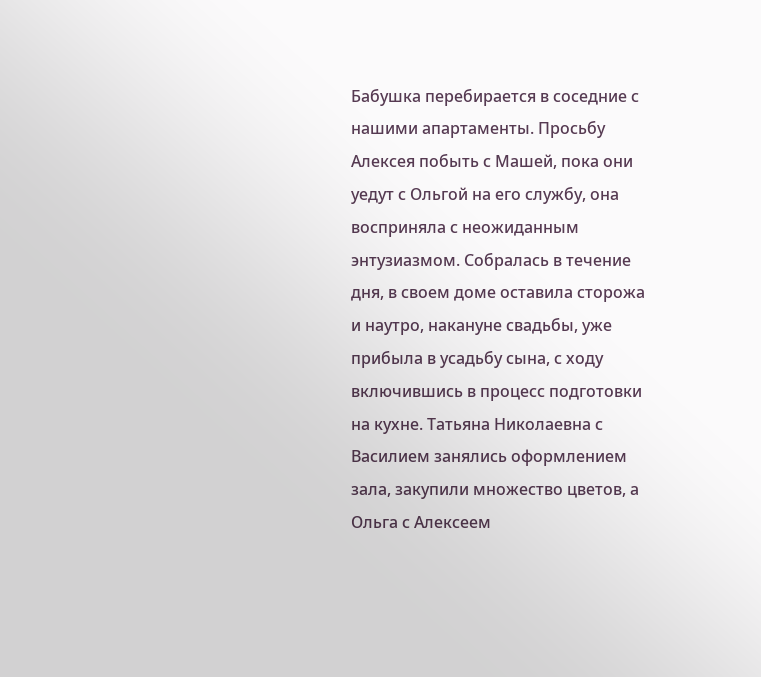Бабушка перебирается в соседние с нашими апартаменты. Просьбу Алексея побыть с Машей, пока они уедут с Ольгой на его службу, она восприняла с неожиданным энтузиазмом. Собралась в течение дня, в своем доме оставила сторожа и наутро, накануне свадьбы, уже прибыла в усадьбу сына, с ходу включившись в процесс подготовки на кухне. Татьяна Николаевна с Василием занялись оформлением зала, закупили множество цветов, а Ольга с Алексеем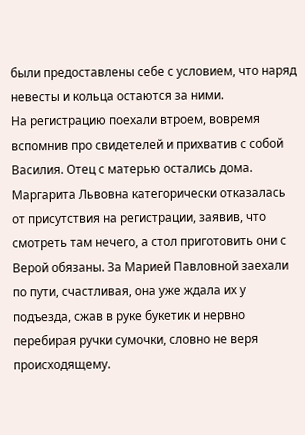были предоставлены себе с условием, что наряд невесты и кольца остаются за ними.
На регистрацию поехали втроем, вовремя вспомнив про свидетелей и прихватив с собой Василия. Отец с матерью остались дома. Маргарита Львовна категорически отказалась от присутствия на регистрации, заявив, что смотреть там нечего, а стол приготовить они с Верой обязаны. За Марией Павловной заехали по пути, счастливая, она уже ждала их у подъезда, сжав в руке букетик и нервно перебирая ручки сумочки, словно не веря происходящему.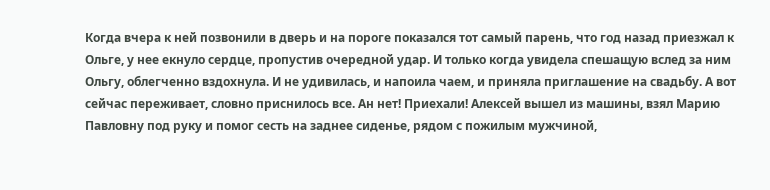Когда вчера к ней позвонили в дверь и на пороге показался тот самый парень, что год назад приезжал к Ольге, у нее екнуло сердце, пропустив очередной удар. И только когда увидела спешащую вслед за ним Ольгу, облегченно вздохнула. И не удивилась, и напоила чаем, и приняла приглашение на свадьбу. А вот сейчас переживает, словно приснилось все. Ан нет! Приехали! Алексей вышел из машины, взял Марию Павловну под руку и помог сесть на заднее сиденье, рядом с пожилым мужчиной,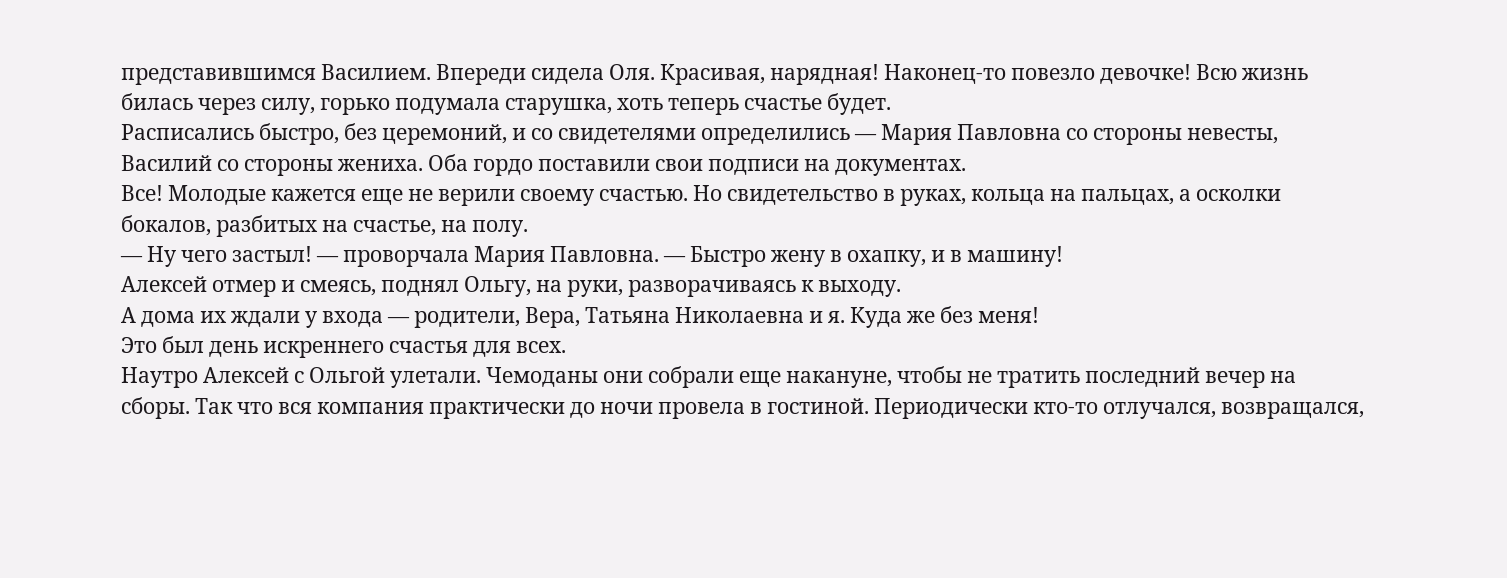представившимся Василием. Впереди сидела Оля. Красивая, нарядная! Наконец-то повезло девочке! Всю жизнь билась через силу, горько подумала старушка, хоть теперь счастье будет.
Расписались быстро, без церемоний, и со свидетелями определились — Мария Павловна со стороны невесты, Василий со стороны жениха. Оба гордо поставили свои подписи на документах.
Все! Молодые кажется еще не верили своему счастью. Но свидетельство в руках, кольца на пальцах, а осколки бокалов, разбитых на счастье, на полу.
— Ну чего застыл! — проворчала Мария Павловна. — Быстро жену в охапку, и в машину!
Алексей отмер и смеясь, поднял Ольгу, на руки, разворачиваясь к выходу.
А дома их ждали у входа — родители, Вера, Татьяна Николаевна и я. Куда же без меня!
Это был день искреннего счастья для всех.
Наутро Алексей с Ольгой улетали. Чемоданы они собрали еще накануне, чтобы не тратить последний вечер на сборы. Так что вся компания практически до ночи провела в гостиной. Периодически кто-то отлучался, возвращался,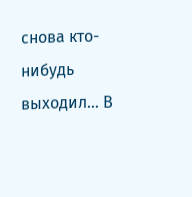снова кто-нибудь выходил… В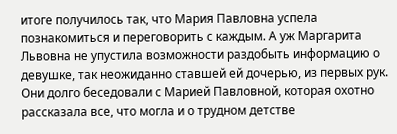итоге получилось так, что Мария Павловна успела познакомиться и переговорить с каждым. А уж Маргарита Львовна не упустила возможности раздобыть информацию о девушке, так неожиданно ставшей ей дочерью, из первых рук. Они долго беседовали с Марией Павловной, которая охотно рассказала все, что могла и о трудном детстве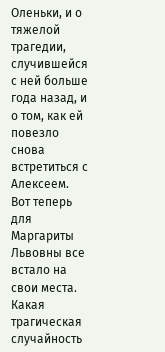Оленьки, и о тяжелой трагедии, случившейся с ней больше года назад, и о том, как ей повезло снова встретиться с Алексеем.
Вот теперь для Маргариты Львовны все встало на свои места. Какая трагическая случайность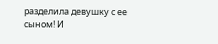разделила девушку с ее сыном! И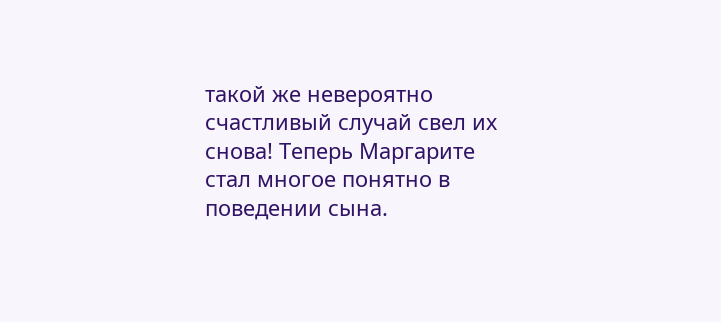такой же невероятно счастливый случай свел их снова! Теперь Маргарите стал многое понятно в поведении сына.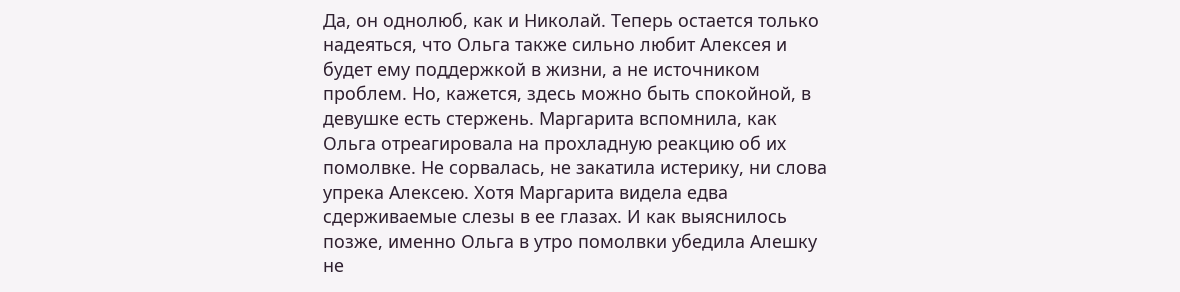Да, он однолюб, как и Николай. Теперь остается только надеяться, что Ольга также сильно любит Алексея и будет ему поддержкой в жизни, а не источником проблем. Но, кажется, здесь можно быть спокойной, в девушке есть стержень. Маргарита вспомнила, как Ольга отреагировала на прохладную реакцию об их помолвке. Не сорвалась, не закатила истерику, ни слова упрека Алексею. Хотя Маргарита видела едва сдерживаемые слезы в ее глазах. И как выяснилось позже, именно Ольга в утро помолвки убедила Алешку не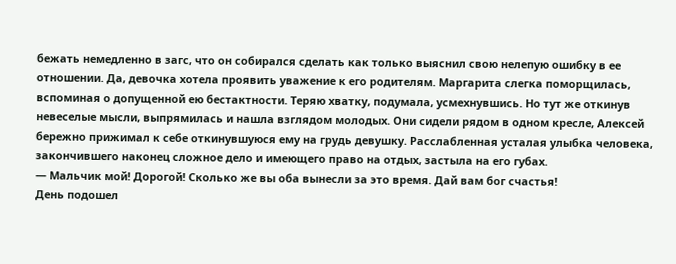бежать немедленно в загс, что он собирался сделать как только выяснил свою нелепую ошибку в ее отношении. Да, девочка хотела проявить уважение к его родителям. Маргарита слегка поморщилась, вспоминая о допущенной ею бестактности. Теряю хватку, подумала, усмехнувшись. Но тут же откинув невеселые мысли, выпрямилась и нашла взглядом молодых. Они сидели рядом в одном кресле, Алексей бережно прижимал к себе откинувшуюся ему на грудь девушку. Расслабленная усталая улыбка человека, закончившего наконец сложное дело и имеющего право на отдых, застыла на его губах.
— Мальчик мой! Дорогой! Сколько же вы оба вынесли за это время. Дай вам бог счастья!
День подошел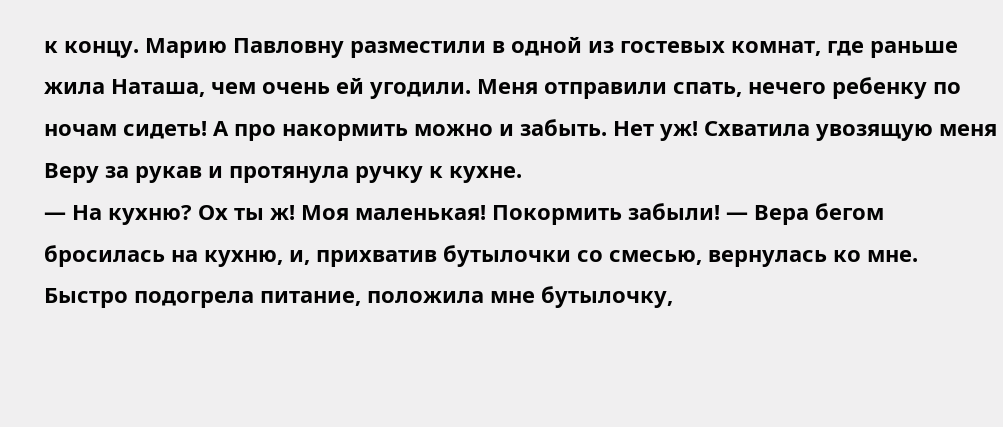к концу. Марию Павловну разместили в одной из гостевых комнат, где раньше жила Наташа, чем очень ей угодили. Меня отправили спать, нечего ребенку по ночам сидеть! А про накормить можно и забыть. Нет уж! Схватила увозящую меня Веру за рукав и протянула ручку к кухне.
— На кухню? Ох ты ж! Моя маленькая! Покормить забыли! — Вера бегом бросилась на кухню, и, прихватив бутылочки со смесью, вернулась ко мне.
Быстро подогрела питание, положила мне бутылочку,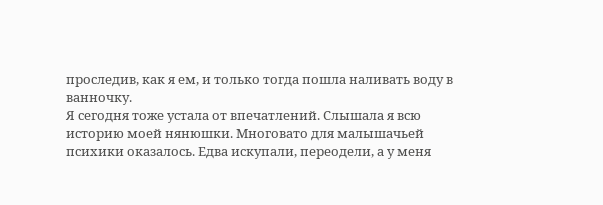проследив, как я ем, и только тогда пошла наливать воду в ванночку.
Я сегодня тоже устала от впечатлений. Слышала я всю историю моей нянюшки. Многовато для малышачьей психики оказалось. Едва искупали, переодели, а у меня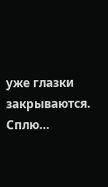уже глазки закрываются.
Сплю…